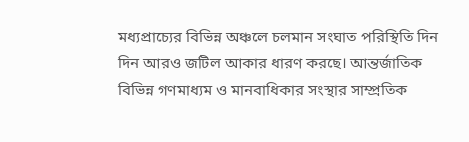মধ্যপ্রাচ্যের বিভিন্ন অঞ্চলে চলমান সংঘাত পরিস্থিতি দিন দিন আরও জটিল আকার ধারণ করছে। আন্তর্জাতিক বিভিন্ন গণমাধ্যম ও মানবাধিকার সংস্থার সাম্প্রতিক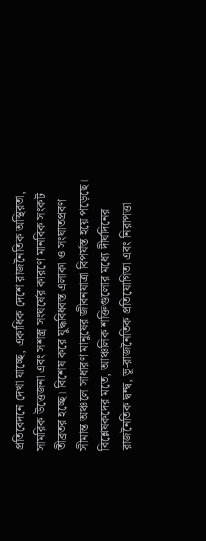প্রতিবেদনে দেখা যাচ্ছে, একাধিক দেশে রাজনৈতিক অস্থিরতা, সামরিক উত্তেজনা এবং সশস্ত্র সংঘর্ষের কারণে মানবিক সংকট তীব্রতর হচ্ছে। বিশেষ করে যুদ্ধবিধ্বস্ত এলাকা ও সংঘাতপ্রবণ সীমান্ত অঞ্চলে সাধারণ মানুষের জীবনযাত্রা বিপর্যস্ত হয়ে পড়েছে।
বিশ্লেষকদের মতে, আঞ্চলিক শক্তিগুলোর মধ্যে দীর্ঘদিনের রাজনৈতিক দ্বন্দ্ব, ভূ-রাজনৈতিক প্রতিযোগিতা এবং নিরাপত্তা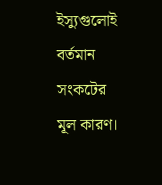ইস্যুগুলোই বর্তমান সংকটের মূল কারণ।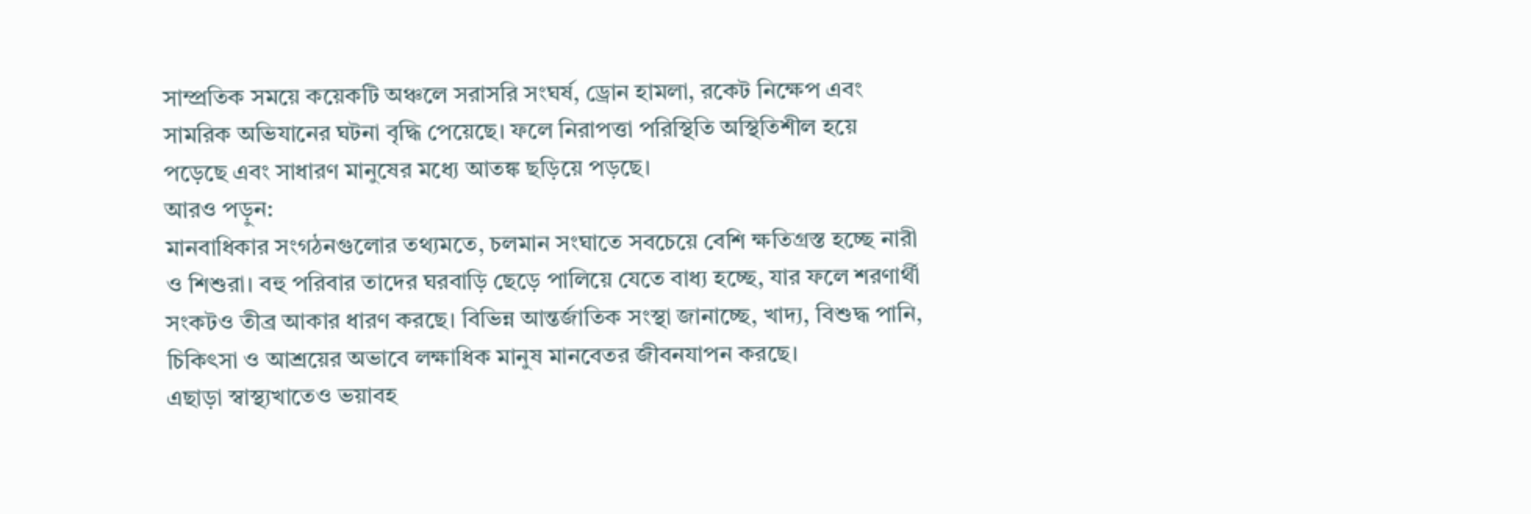সাম্প্রতিক সময়ে কয়েকটি অঞ্চলে সরাসরি সংঘর্ষ, ড্রোন হামলা, রকেট নিক্ষেপ এবং সামরিক অভিযানের ঘটনা বৃদ্ধি পেয়েছে। ফলে নিরাপত্তা পরিস্থিতি অস্থিতিশীল হয়ে পড়েছে এবং সাধারণ মানুষের মধ্যে আতঙ্ক ছড়িয়ে পড়ছে।
আরও পড়ুন:
মানবাধিকার সংগঠনগুলোর তথ্যমতে, চলমান সংঘাতে সবচেয়ে বেশি ক্ষতিগ্রস্ত হচ্ছে নারী ও শিশুরা। বহু পরিবার তাদের ঘরবাড়ি ছেড়ে পালিয়ে যেতে বাধ্য হচ্ছে, যার ফলে শরণার্থী সংকটও তীব্র আকার ধারণ করছে। বিভিন্ন আন্তর্জাতিক সংস্থা জানাচ্ছে, খাদ্য, বিশুদ্ধ পানি, চিকিৎসা ও আশ্রয়ের অভাবে লক্ষাধিক মানুষ মানবেতর জীবনযাপন করছে।
এছাড়া স্বাস্থ্যখাতেও ভয়াবহ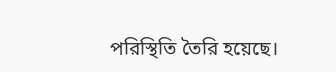পরিস্থিতি তৈরি হয়েছে।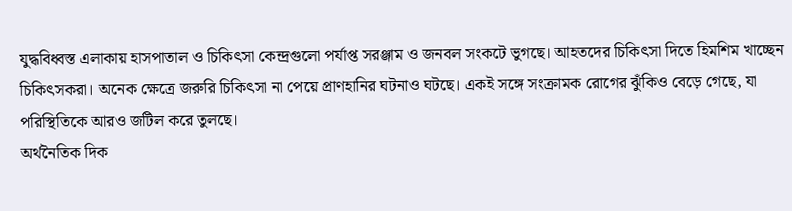যুদ্ধবিধ্বস্ত এলাকায় হাসপাতাল ও চিকিৎসা কেন্দ্রগুলো পর্যাপ্ত সরঞ্জাম ও জনবল সংকটে ভুগছে। আহতদের চিকিৎসা দিতে হিমশিম খাচ্ছেন চিকিৎসকরা। অনেক ক্ষেত্রে জরুরি চিকিৎসা না পেয়ে প্রাণহানির ঘটনাও ঘটছে। একই সঙ্গে সংক্রামক রোগের ঝুঁকিও বেড়ে গেছে, যা পরিস্থিতিকে আরও জটিল করে তুলছে।
অর্থনৈতিক দিক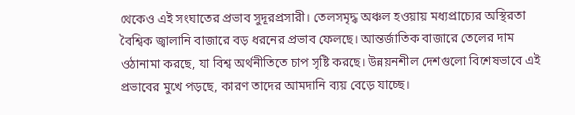থেকেও এই সংঘাতের প্রভাব সুদূরপ্রসারী। তেলসমৃদ্ধ অঞ্চল হওয়ায় মধ্যপ্রাচ্যের অস্থিরতা বৈশ্বিক জ্বালানি বাজারে বড় ধরনের প্রভাব ফেলছে। আন্তর্জাতিক বাজারে তেলের দাম ওঠানামা করছে, যা বিশ্ব অর্থনীতিতে চাপ সৃষ্টি করছে। উন্নয়নশীল দেশগুলো বিশেষভাবে এই প্রভাবের মুখে পড়ছে, কারণ তাদের আমদানি ব্যয় বেড়ে যাচ্ছে।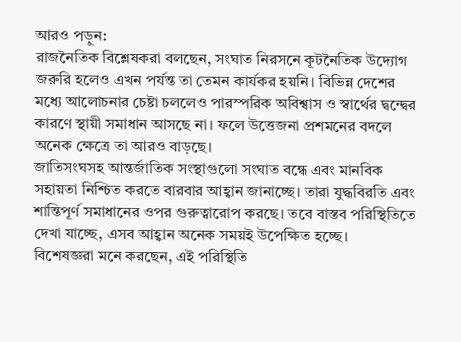আরও পড়ুন:
রাজনৈতিক বিশ্লেষকরা বলছেন, সংঘাত নিরসনে কূটনৈতিক উদ্যোগ জরুরি হলেও এখন পর্যন্ত তা তেমন কার্যকর হয়নি। বিভিন্ন দেশের মধ্যে আলোচনার চেষ্টা চললেও পারস্পরিক অবিশ্বাস ও স্বার্থের দ্বন্দ্বের কারণে স্থায়ী সমাধান আসছে না। ফলে উত্তেজনা প্রশমনের বদলে অনেক ক্ষেত্রে তা আরও বাড়ছে।
জাতিসংঘসহ আন্তর্জাতিক সংস্থাগুলো সংঘাত বন্ধে এবং মানবিক সহায়তা নিশ্চিত করতে বারবার আহ্বান জানাচ্ছে। তারা যুদ্ধবিরতি এবং শান্তিপূর্ণ সমাধানের ওপর গুরুত্বারোপ করছে। তবে বাস্তব পরিস্থিতিতে দেখা যাচ্ছে, এসব আহ্বান অনেক সময়ই উপেক্ষিত হচ্ছে।
বিশেষজ্ঞরা মনে করছেন, এই পরিস্থিতি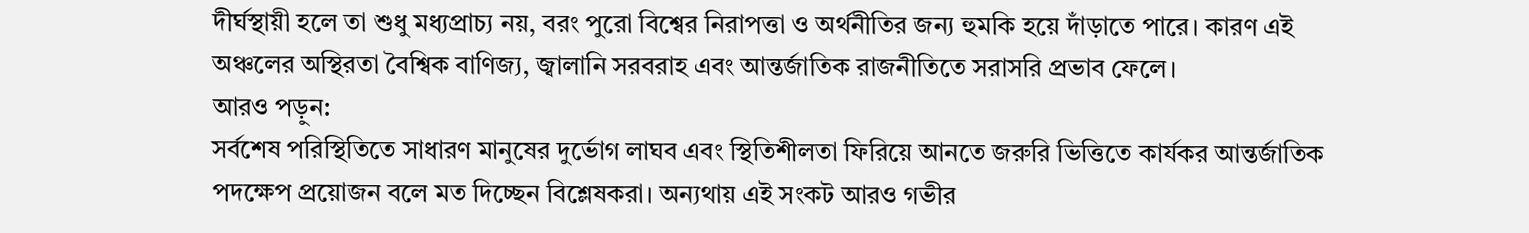দীর্ঘস্থায়ী হলে তা শুধু মধ্যপ্রাচ্য নয়, বরং পুরো বিশ্বের নিরাপত্তা ও অর্থনীতির জন্য হুমকি হয়ে দাঁড়াতে পারে। কারণ এই অঞ্চলের অস্থিরতা বৈশ্বিক বাণিজ্য, জ্বালানি সরবরাহ এবং আন্তর্জাতিক রাজনীতিতে সরাসরি প্রভাব ফেলে।
আরও পড়ুন:
সর্বশেষ পরিস্থিতিতে সাধারণ মানুষের দুর্ভোগ লাঘব এবং স্থিতিশীলতা ফিরিয়ে আনতে জরুরি ভিত্তিতে কার্যকর আন্তর্জাতিক পদক্ষেপ প্রয়োজন বলে মত দিচ্ছেন বিশ্লেষকরা। অন্যথায় এই সংকট আরও গভীর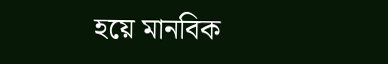হয়ে মানবিক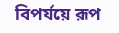বিপর্যয়ে রূপ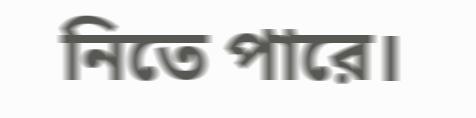নিতে পারে।